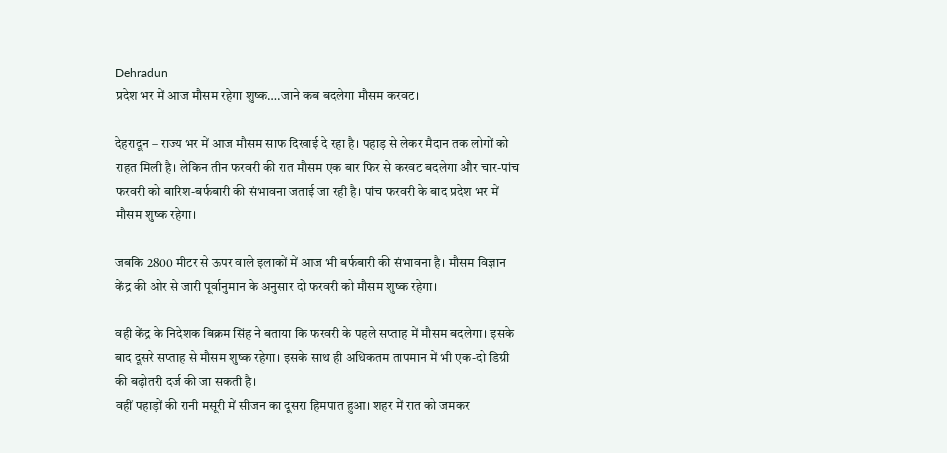Dehradun
प्रदेश भर में आज मौसम रहेगा शुष्क….जाने कब बदलेगा मौसम करवट।

देहरादून – राज्य भर में आज मौसम साफ दिखाई दे रहा है। पहाड़ से लेकर मैदान तक लोगों को राहत मिली है। लेकिन तीन फरवरी की रात मौसम एक बार फिर से करवट बदलेगा और चार-पांच फरवरी को बारिश-बर्फबारी की संभावना जताई जा रही है। पांच फरवरी के बाद प्रदेश भर में मौसम शुष्क रहेगा।

जबकि 2800 मीटर से ऊपर वाले इलाकों में आज भी बर्फबारी की संभावना है। मौसम विज्ञान केंद्र की ओर से जारी पूर्वानुमान के अनुसार दो फरवरी को मौसम शुष्क रहेगा।

वही केंद्र के निदेशक बिक्रम सिंह ने बताया कि फरवरी के पहले सप्ताह में मौसम बदलेगा। इसके बाद दूसरे सप्ताह से मौसम शुष्क रहेगा। इसके साथ ही अधिकतम तापमान में भी एक-दो डिग्री की बढ़ोतरी दर्ज की जा सकती है।
वहीं पहाड़ों की रानी मसूरी में सीजन का दूसरा हिमपात हुआ। शहर में रात को जमकर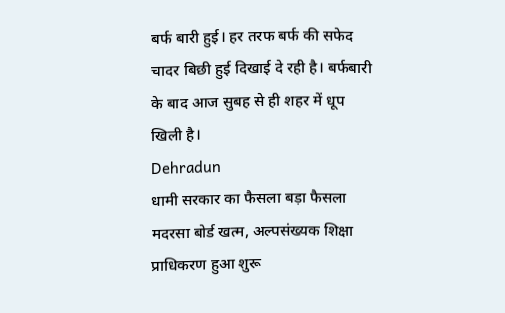बर्फ बारी हुई। हर तरफ बर्फ की सफेद चादर बिछी हुई दिखाई दे रही है। बर्फबारी के बाद आज सुबह से ही शहर में धूप खिली है।
Dehradun
धामी सरकार का फैसला बड़ा फैसला मदरसा बोर्ड खत्म, अल्पसंख्यक शिक्षा प्राधिकरण हुआ शुरू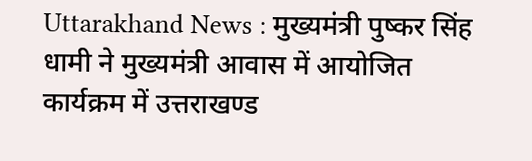Uttarakhand News : मुख्यमंत्री पुष्कर सिंह धामी ने मुख्यमंत्री आवास में आयोजित कार्यक्रम में उत्तराखण्ड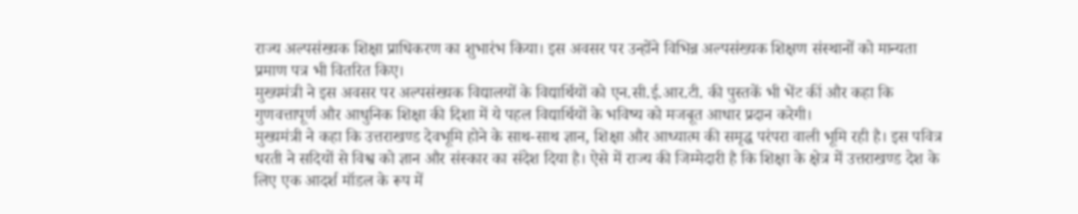राज्य अल्पसंख्यक शिक्षा प्राधिकरण का शुभारंभ किया। इस अवसर पर उन्होंने विभिन्न अल्पसंख्यक शिक्षण संस्थानों को मान्यता प्रमाण पत्र भी वितरित किए।
मुख्यमंत्री ने इस अवसर पर अल्पसंख्यक विद्यालयों के विद्यार्थियों को एन.सी.ई.आर.टी. की पुस्तकें भी भेंट कीं और कहा कि गुणवत्तापूर्ण और आधुनिक शिक्षा की दिशा में ये पहल विद्यार्थियों के भविष्य को मजबूत आधार प्रदान करेगी।
मुख्यमंत्री ने कहा कि उत्तराखण्ड देवभूमि होने के साथ-साथ ज्ञान, शिक्षा और आध्यात्म की समृद्ध परंपरा वाली भूमि रही है। इस पवित्र धरती ने सदियों से विश्व को ज्ञान और संस्कार का संदेश दिया है। ऐसे में राज्य की जिम्मेदारी है कि शिक्षा के क्षेत्र में उत्तराखण्ड देश के लिए एक आदर्श मॉडल के रूप में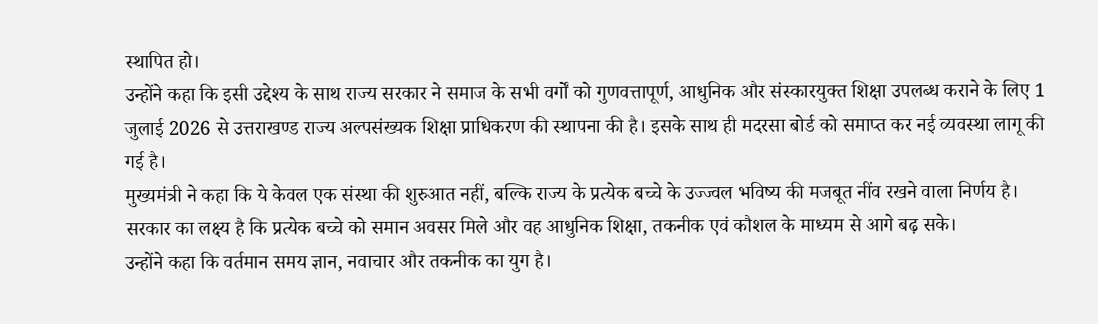स्थापित हो।
उन्होंने कहा कि इसी उद्देश्य के साथ राज्य सरकार ने समाज के सभी वर्गों को गुणवत्तापूर्ण, आधुनिक और संस्कारयुक्त शिक्षा उपलब्ध कराने के लिए 1 जुलाई 2026 से उत्तराखण्ड राज्य अल्पसंख्यक शिक्षा प्राधिकरण की स्थापना की है। इसके साथ ही मदरसा बोर्ड को समाप्त कर नई व्यवस्था लागू की गई है।
मुख्यमंत्री ने कहा कि ये केवल एक संस्था की शुरुआत नहीं, बल्कि राज्य के प्रत्येक बच्चे के उज्ज्वल भविष्य की मजबूत नींव रखने वाला निर्णय है। सरकार का लक्ष्य है कि प्रत्येक बच्चे को समान अवसर मिले और वह आधुनिक शिक्षा, तकनीक एवं कौशल के माध्यम से आगे बढ़ सके।
उन्होंने कहा कि वर्तमान समय ज्ञान, नवाचार और तकनीक का युग है।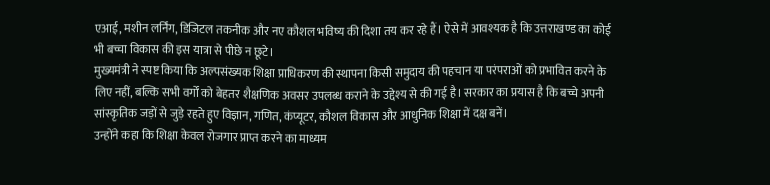एआई, मशीन लर्निंग, डिजिटल तकनीक और नए कौशल भविष्य की दिशा तय कर रहे हैं। ऐसे में आवश्यक है कि उत्तराखण्ड का कोई भी बच्चा विकास की इस यात्रा से पीछे न छूटे।
मुख्यमंत्री ने स्पष्ट किया कि अल्पसंख्यक शिक्षा प्राधिकरण की स्थापना किसी समुदाय की पहचान या परंपराओं को प्रभावित करने के लिए नहीं, बल्कि सभी वर्गों को बेहतर शैक्षणिक अवसर उपलब्ध कराने के उद्देश्य से की गई है। सरकार का प्रयास है कि बच्चे अपनी सांस्कृतिक जड़ों से जुड़े रहते हुए विज्ञान, गणित, कंप्यूटर, कौशल विकास और आधुनिक शिक्षा में दक्ष बनें।
उन्होंने कहा कि शिक्षा केवल रोजगार प्राप्त करने का माध्यम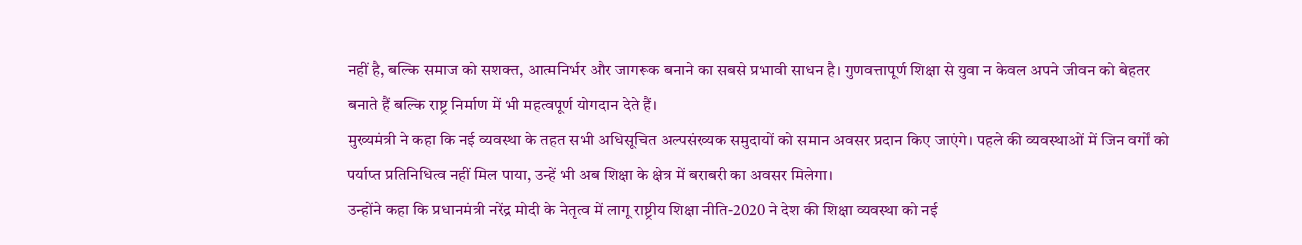नहीं है, बल्कि समाज को सशक्त, आत्मनिर्भर और जागरूक बनाने का सबसे प्रभावी साधन है। गुणवत्तापूर्ण शिक्षा से युवा न केवल अपने जीवन को बेहतर बनाते हैं बल्कि राष्ट्र निर्माण में भी महत्वपूर्ण योगदान देते हैं।
मुख्यमंत्री ने कहा कि नई व्यवस्था के तहत सभी अधिसूचित अल्पसंख्यक समुदायों को समान अवसर प्रदान किए जाएंगे। पहले की व्यवस्थाओं में जिन वर्गों को पर्याप्त प्रतिनिधित्व नहीं मिल पाया, उन्हें भी अब शिक्षा के क्षेत्र में बराबरी का अवसर मिलेगा।
उन्होंने कहा कि प्रधानमंत्री नरेंद्र मोदी के नेतृत्व में लागू राष्ट्रीय शिक्षा नीति-2020 ने देश की शिक्षा व्यवस्था को नई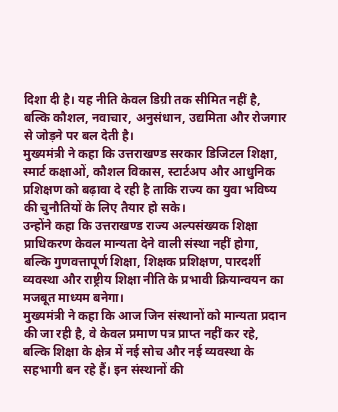दिशा दी है। यह नीति केवल डिग्री तक सीमित नहीं है, बल्कि कौशल, नवाचार, अनुसंधान, उद्यमिता और रोजगार से जोड़ने पर बल देती है।
मुख्यमंत्री ने कहा कि उत्तराखण्ड सरकार डिजिटल शिक्षा, स्मार्ट कक्षाओं, कौशल विकास, स्टार्टअप और आधुनिक प्रशिक्षण को बढ़ावा दे रही है ताकि राज्य का युवा भविष्य की चुनौतियों के लिए तैयार हो सके।
उन्होंने कहा कि उत्तराखण्ड राज्य अल्पसंख्यक शिक्षा प्राधिकरण केवल मान्यता देने वाली संस्था नहीं होगा, बल्कि गुणवत्तापूर्ण शिक्षा, शिक्षक प्रशिक्षण, पारदर्शी व्यवस्था और राष्ट्रीय शिक्षा नीति के प्रभावी क्रियान्वयन का मजबूत माध्यम बनेगा।
मुख्यमंत्री ने कहा कि आज जिन संस्थानों को मान्यता प्रदान की जा रही है, वे केवल प्रमाण पत्र प्राप्त नहीं कर रहे, बल्कि शिक्षा के क्षेत्र में नई सोच और नई व्यवस्था के सहभागी बन रहे हैं। इन संस्थानों की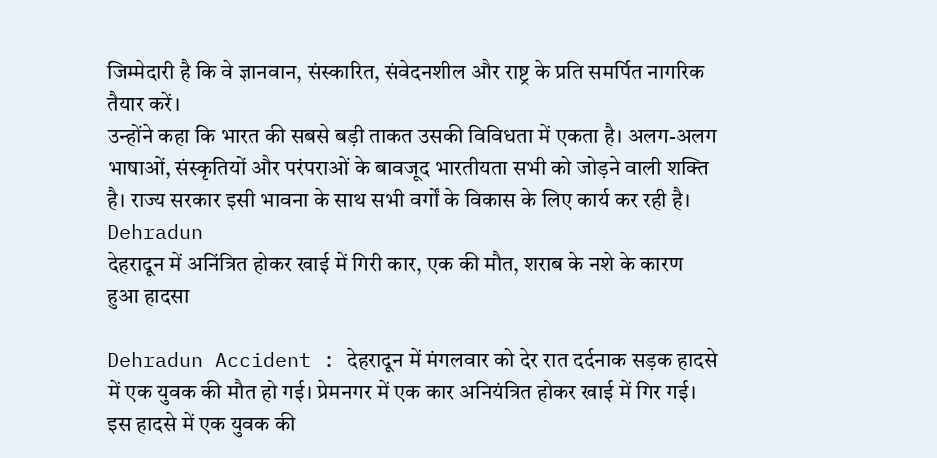जिम्मेदारी है कि वे ज्ञानवान, संस्कारित, संवेदनशील और राष्ट्र के प्रति समर्पित नागरिक तैयार करें।
उन्होंने कहा कि भारत की सबसे बड़ी ताकत उसकी विविधता में एकता है। अलग-अलग भाषाओं, संस्कृतियों और परंपराओं के बावजूद भारतीयता सभी को जोड़ने वाली शक्ति है। राज्य सरकार इसी भावना के साथ सभी वर्गों के विकास के लिए कार्य कर रही है।
Dehradun
देहरादून में अनिंत्रित होकर खाई में गिरी कार, एक की मौत, शराब के नशे के कारण हुआ हादसा

Dehradun Accident : देहरादून में मंगलवार को देर रात दर्दनाक सड़क हादसे में एक युवक की मौत हो गई। प्रेमनगर में एक कार अनियंत्रित होकर खाई में गिर गई। इस हादसे में एक युवक की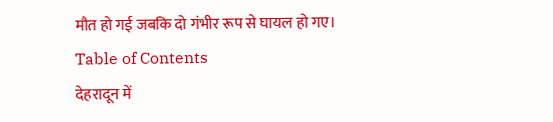मौत हो गई जबकि दो गंभीर रूप से घायल हो गए।
Table of Contents
देहरादून में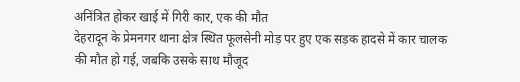अनिंत्रित होकर खाई में गिरी कार, एक की मौत
देहरादून के प्रेमनगर थाना क्षेत्र स्थित फूलसेनी मोड़ पर हुए एक सड़क हादसे में कार चालक की मौत हो गई, जबकि उसके साथ मौजूद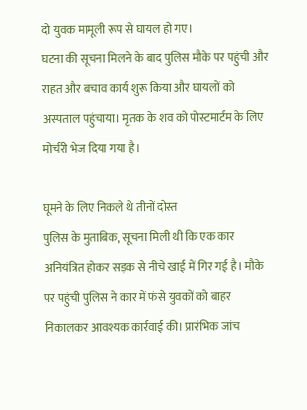दो युवक मामूली रूप से घायल हो गए।
घटना की सूचना मिलने के बाद पुलिस मौके पर पहुंची और राहत और बचाव कार्य शुरू किया और घायलों को अस्पताल पहुंचाया। मृतक के शव को पोस्टमार्टम के लिए मोर्चरी भेज दिया गया है।

घूमने के लिए निकले थे तीनों दोस्त
पुलिस के मुताबिक, सूचना मिली थी कि एक कार अनियंत्रित होकर सड़क से नीचे खाई में गिर गई है। मौके पर पहुंची पुलिस ने कार में फंसे युवकों को बाहर निकालकर आवश्यक कार्रवाई की। प्रारंभिक जांच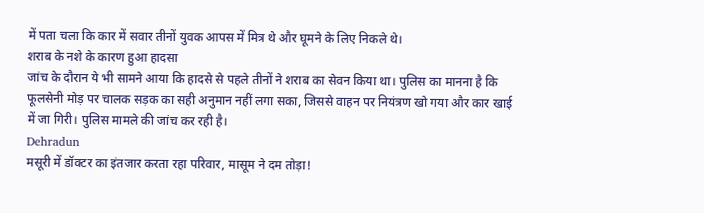में पता चला कि कार में सवार तीनों युवक आपस में मित्र थे और घूमने के लिए निकले थे।
शराब के नशे के कारण हुआ हादसा
जांच के दौरान ये भी सामने आया कि हादसे से पहले तीनों ने शराब का सेवन किया था। पुलिस का मानना है कि फूलसेनी मोड़ पर चालक सड़क का सही अनुमान नहीं लगा सका, जिससे वाहन पर नियंत्रण खो गया और कार खाई में जा गिरी। पुलिस मामले की जांच कर रही है।
Dehradun
मसूरी में डॉक्टर का इंतजार करता रहा परिवार, मासूम ने दम तोड़ा!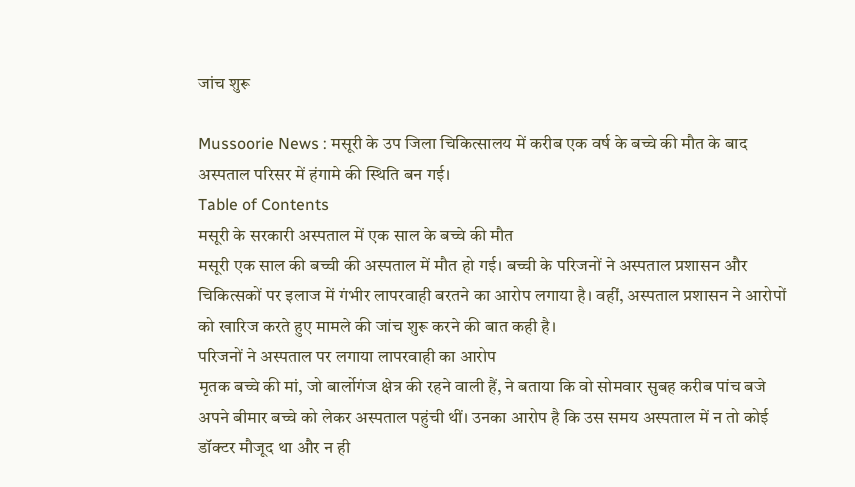जांच शुरू

Mussoorie News : मसूरी के उप जिला चिकित्सालय में करीब एक वर्ष के बच्चे की मौत के बाद अस्पताल परिसर में हंगामे की स्थिति बन गई।
Table of Contents
मसूरी के सरकारी अस्पताल में एक साल के बच्चे की मौत
मसूरी एक साल की बच्ची की अस्पताल में मौत हो गई। बच्ची के परिजनों ने अस्पताल प्रशासन और चिकित्सकों पर इलाज में गंभीर लापरवाही बरतने का आरोप लगाया है। वहीं, अस्पताल प्रशासन ने आरोपों को खारिज करते हुए मामले की जांच शुरू करने की बात कही है।
परिजनों ने अस्पताल पर लगाया लापरवाही का आरोप
मृतक बच्चे की मां, जो बार्लोगंज क्षेत्र की रहने वाली हैं, ने बताया कि वो सोमवार सुबह करीब पांच बजे अपने बीमार बच्चे को लेकर अस्पताल पहुंची थीं। उनका आरोप है कि उस समय अस्पताल में न तो कोई डॉक्टर मौजूद था और न ही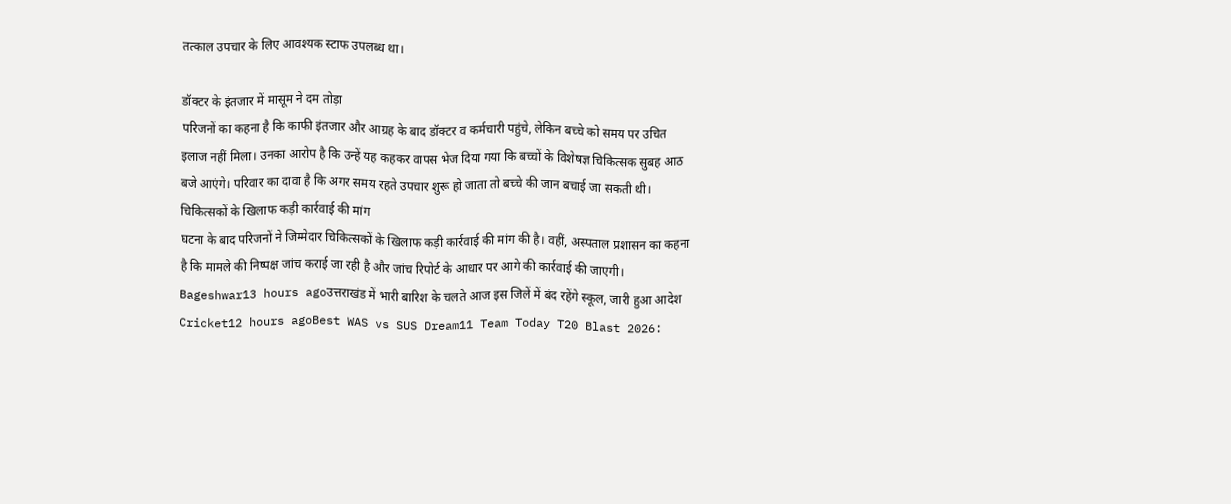तत्काल उपचार के लिए आवश्यक स्टाफ उपलब्ध था।

डॉक्टर के इंतजार में मासूम ने दम तोड़ा
परिजनों का कहना है कि काफी इंतजार और आग्रह के बाद डॉक्टर व कर्मचारी पहुंचे, लेकिन बच्चे को समय पर उचित इलाज नहीं मिला। उनका आरोप है कि उन्हें यह कहकर वापस भेज दिया गया कि बच्चों के विशेषज्ञ चिकित्सक सुबह आठ बजे आएंगे। परिवार का दावा है कि अगर समय रहते उपचार शुरू हो जाता तो बच्चे की जान बचाई जा सकती थी।
चिकित्सकों के खिलाफ कड़ी कार्रवाई की मांग
घटना के बाद परिजनों ने जिम्मेदार चिकित्सकों के खिलाफ कड़ी कार्रवाई की मांग की है। वहीं, अस्पताल प्रशासन का कहना है कि मामले की निष्पक्ष जांच कराई जा रही है और जांच रिपोर्ट के आधार पर आगे की कार्रवाई की जाएगी।
Bageshwar13 hours agoउत्तराखंड में भारी बारिश के चलते आज इस जिलें में बंद रहेंगे स्कूल, जारी हुआ आदेश
Cricket12 hours agoBest WAS vs SUS Dream11 Team Today T20 Blast 2026: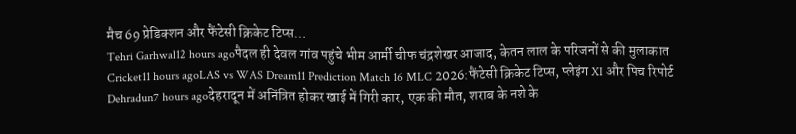मैच 69 प्रेडिक्शन और फैंटेसी क्रिकेट टिप्स…
Tehri Garhwal12 hours agoपैदल ही देवल गांव पहुंचे भीम आर्मी चीफ चंद्रशेखर आजाद, केतन लाल के परिजनों से की मुलाकात
Cricket11 hours agoLAS vs WAS Dream11 Prediction Match 16 MLC 2026:फैंटेसी क्रिकेट टिप्स, प्लेइंग XI और पिच रिपोर्ट
Dehradun7 hours agoदेहरादून में अनिंत्रित होकर खाई में गिरी कार, एक की मौत, शराब के नशे के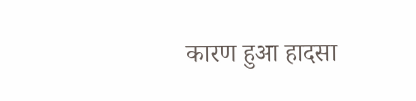कारण हुआ हादसा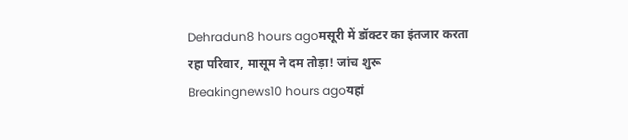Dehradun8 hours agoमसूरी में डॉक्टर का इंतजार करता रहा परिवार, मासूम ने दम तोड़ा! जांच शुरू
Breakingnews10 hours agoयहां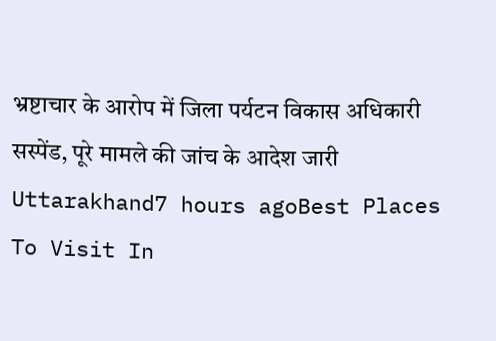भ्रष्टाचार के आरोप में जिला पर्यटन विकास अधिकारी सस्पेंड, पूरे मामले की जांच के आदेश जारी
Uttarakhand7 hours agoBest Places To Visit In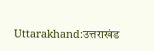Uttarakhand:उत्तराखंड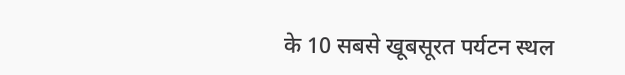के 10 सबसे खूबसूरत पर्यटन स्थल